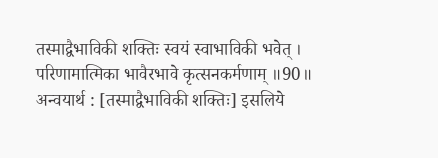तस्माद्वैभाविकी शक्तिः स्वयं स्वाभाविकी भवेत् ।
परिणामात्मिका भावैरभावे कृत्सनकर्मणाम् ॥90॥
अन्वयार्थ : [तस्माद्वैभाविकी शक्तिः] इसलिये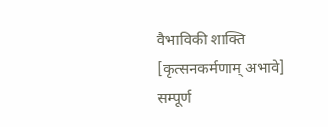वैभाविकी शाक्ति [कृत्सनकर्मणाम् अभावे] सम्पूर्ण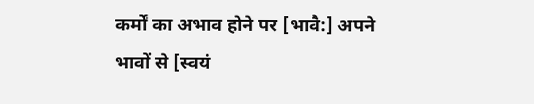कर्मों का अभाव होने पर [भावै:] अपने भावों से [स्वयं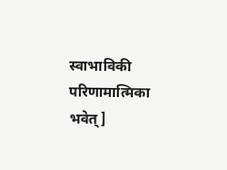स्वाभाविकी परिणामात्मिका भवेत्]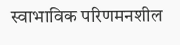स्वाभाविक परिणमनशील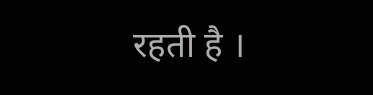रहती है ।